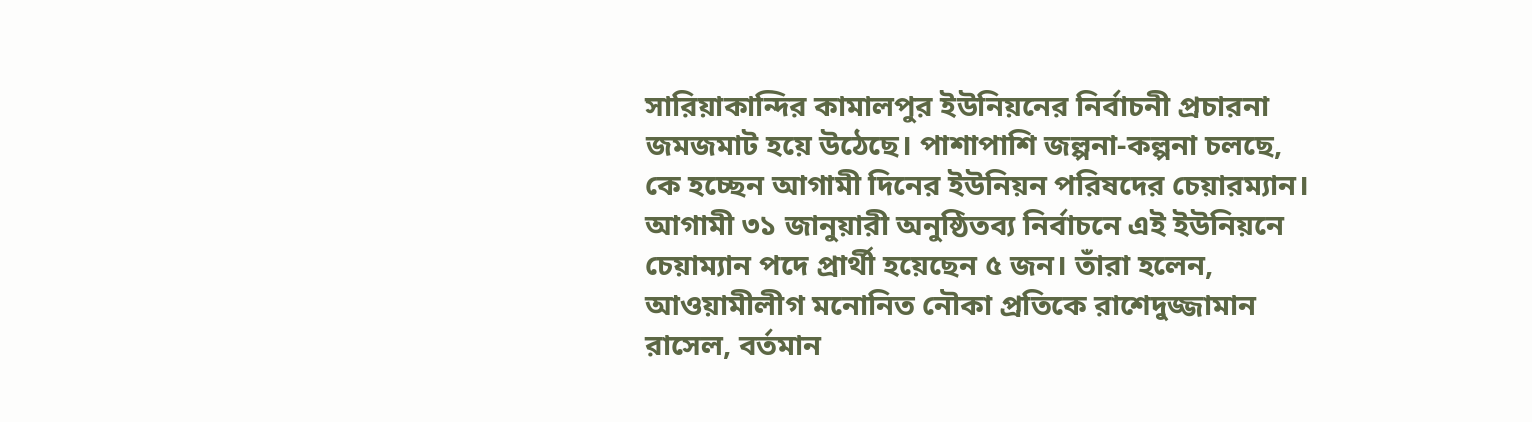সারিয়াকান্দির কামালপুর ইউনিয়নের নির্বাচনী প্রচারনা জমজমাট হয়ে উঠেছে। পাশাপাশি জল্পনা-কল্পনা চলছে, কে হচ্ছেন আগামী দিনের ইউনিয়ন পরিষদের চেয়ারম্যান। আগামী ৩১ জানুয়ারী অনুষ্ঠিতব্য নির্বাচনে এই ইউনিয়নে চেয়াম্যান পদে প্রার্থী হয়েছেন ৫ জন। তাঁরা হলেন, আওয়ামীলীগ মনোনিত নৌকা প্রতিকে রাশেদুজ্জামান রাসেল, বর্তমান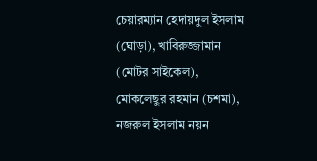চেয়ারম্যান হেদায়দুল ইসলাম (ঘোড়া), খাবিরুজ্জামান (মোটর সাইকেল), মোকলেছুর রহমান (চশমা), নজরুল ইসলাম নয়ন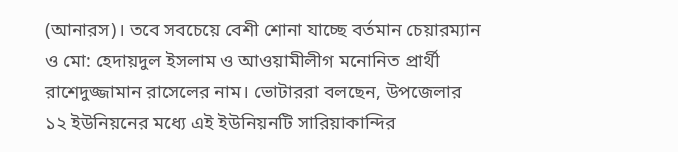(আনারস)। তবে সবচেয়ে বেশী শোনা যাচ্ছে বর্তমান চেয়ারম্যান ও মো: হেদায়দুল ইসলাম ও আওয়ামীলীগ মনোনিত প্রার্থী রাশেদুজ্জামান রাসেলের নাম। ভোটাররা বলছেন, উপজেলার ১২ ইউনিয়নের মধ্যে এই ইউনিয়নটি সারিয়াকান্দির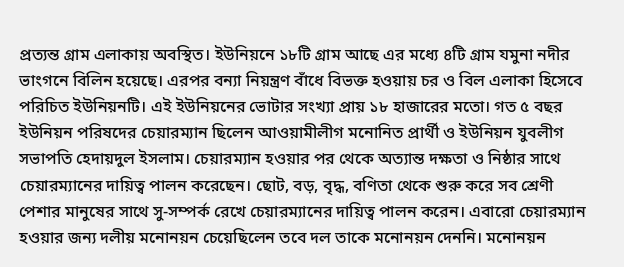প্রত্যন্ত গ্রাম এলাকায় অবস্থিত। ইউনিয়নে ১৮টি গ্রাম আছে এর মধ্যে ৪টি গ্রাম যমুনা নদীর ভাংগনে বিলিন হয়েছে। এরপর বন্যা নিয়ন্ত্রণ বাঁধে বিভক্ত হওয়ায় চর ও বিল এলাকা হিসেবে পরিচিত ইউনিয়নটি। এই ইউনিয়নের ভোটার সংখ্যা প্রায় ১৮ হাজারের মতো। গত ৫ বছর ইউনিয়ন পরিষদের চেয়ারম্যান ছিলেন আওয়ামীলীগ মনোনিত প্রার্থী ও ইউনিয়ন যুবলীগ সভাপতি হেদায়দুল ইসলাম। চেয়ারম্যান হওয়ার পর থেকে অত্যান্ত দক্ষতা ও নিষ্ঠার সাথে চেয়ারম্যানের দায়িত্ব পালন করেছেন। ছোট, বড়, বৃদ্ধ, বণিতা থেকে শুরু করে সব শ্রেণী পেশার মানুষের সাথে সু-সম্পর্ক রেখে চেয়ারম্যানের দায়িত্ব পালন করেন। এবারো চেয়ারম্যান হওয়ার জন্য দলীয় মনোনয়ন চেয়েছিলেন তবে দল তাকে মনোনয়ন দেননি। মনোনয়ন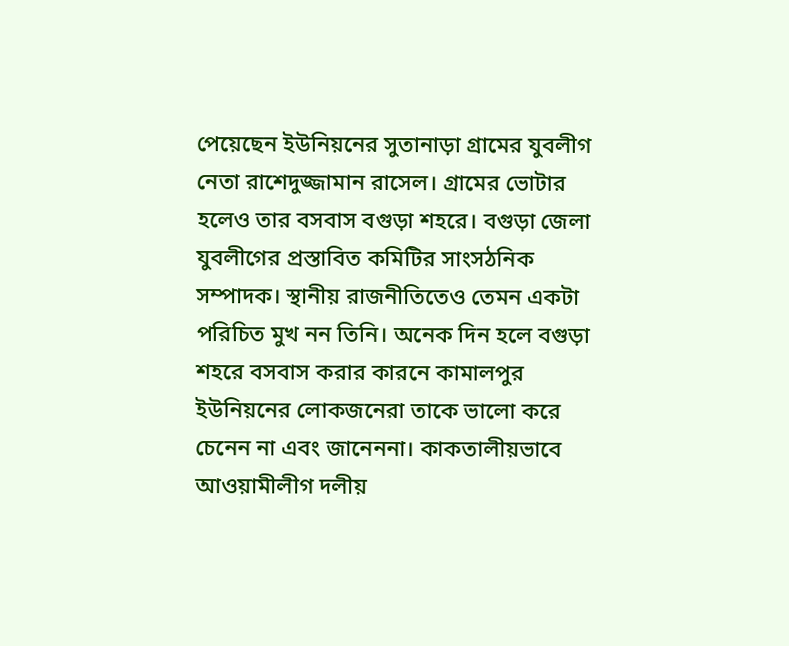পেয়েছেন ইউনিয়নের সুতানাড়া গ্রামের যুবলীগ নেতা রাশেদুজ্জামান রাসেল। গ্রামের ভোটার হলেও তার বসবাস বগুড়া শহরে। বগুড়া জেলা যুবলীগের প্রস্তাবিত কমিটির সাংসঠনিক সম্পাদক। স্থানীয় রাজনীতিতেও তেমন একটা পরিচিত মুখ নন তিনি। অনেক দিন হলে বগুড়া শহরে বসবাস করার কারনে কামালপুর ইউনিয়নের লোকজনেরা তাকে ভালো করে চেনেন না এবং জানেননা। কাকতালীয়ভাবে আওয়ামীলীগ দলীয়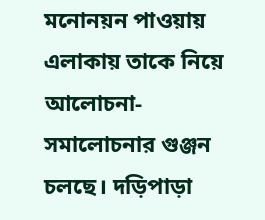মনোনয়ন পাওয়ায় এলাকায় তাকে নিয়ে আলোচনা-সমালোচনার গুঞ্জন চলছে। দড়িপাড়া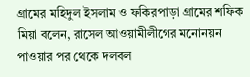গ্রামের মহিদুল ইসলাম ও ফকিরপাড়া গ্রামের শফিক মিয়া বলেন, রাসেল আওয়ামীলীগের মনোনয়ন পাওয়ার পর থেকে দলবল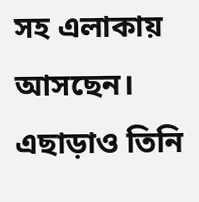সহ এলাকায় আসছেন। এছাড়াও তিনি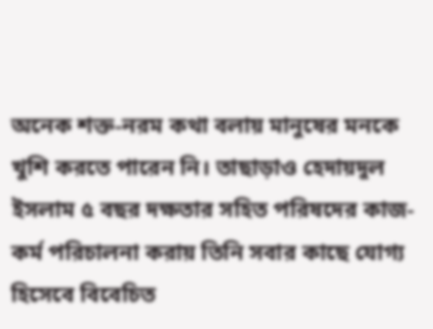অনেক শক্ত-নরম কথা বলায় মানুষের মনকে খুশি করতে পারেন নি। তাছাড়াও হেদায়দুল ইসলাম ৫ বছর দক্ষতার সহিত পরিষদের কাজ-কর্ম পরিচালনা করায় তিনি সবার কাছে যোগ্য হিসেবে বিবেচিত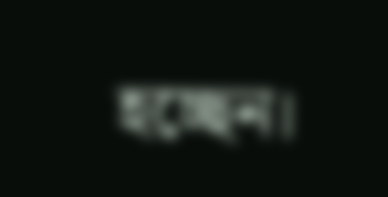হচ্ছেন।